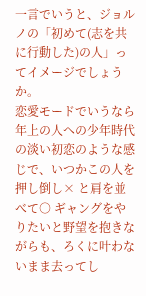一言でいうと、ジョルノの「初めて(志を共に行動した)の人」ってイメージでしょうか。
恋愛モードでいうなら年上の人への少年時代の淡い初恋のような感じで、いつかこの人を押し倒し× と肩を並べて○ ギャングをやりたいと野望を抱きながらも、ろくに叶わないまま去ってし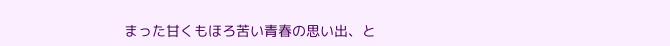まった甘くもほろ苦い青春の思い出、と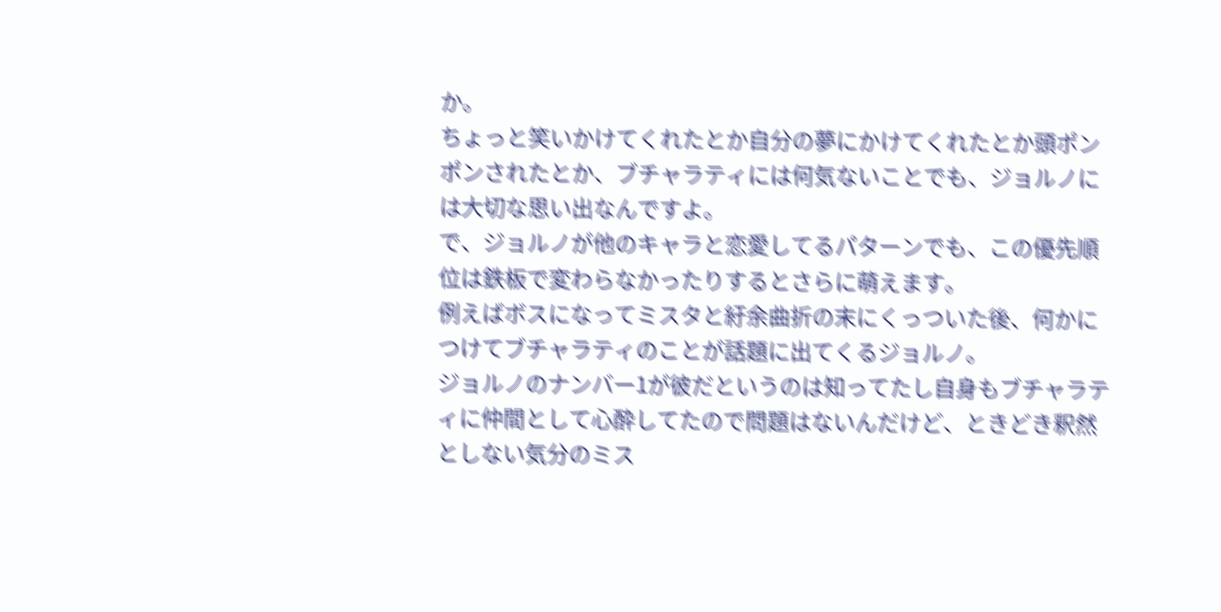か。
ちょっと笑いかけてくれたとか自分の夢にかけてくれたとか頭ポンポンされたとか、ブチャラティには何気ないことでも、ジョルノには大切な思い出なんですよ。
で、ジョルノが他のキャラと恋愛してるパターンでも、この優先順位は鉄板で変わらなかったりするとさらに萌えます。
例えばボスになってミスタと紆余曲折の末にくっついた後、何かにつけてブチャラティのことが話題に出てくるジョルノ。
ジョルノのナンバー1が彼だというのは知ってたし自身もブチャラティに仲間として心酔してたので問題はないんだけど、ときどき釈然としない気分のミス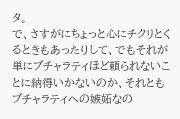タ。
で、さすがにちょっと心にチクリとくるときもあったりして、でもそれが単にブチャラティほど頼られないことに納得いかないのか、それともブチャラティへの嫉妬なの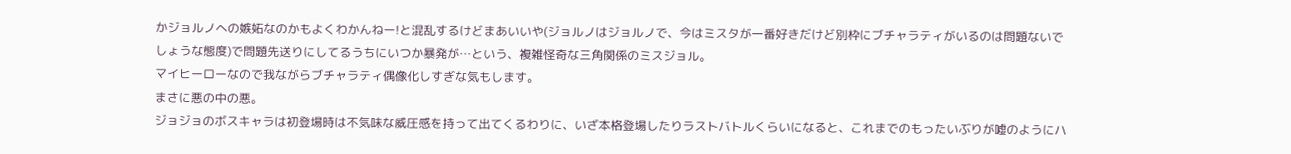かジョルノへの嫉妬なのかもよくわかんねー!と混乱するけどまあいいや(ジョルノはジョルノで、今はミスタが一番好きだけど別枠にブチャラティがいるのは問題ないでしょうな態度)で問題先送りにしてるうちにいつか暴発が…という、複雑怪奇な三角関係のミスジョル。
マイヒーローなので我ながらブチャラティ偶像化しすぎな気もします。
まさに悪の中の悪。
ジョジョのボスキャラは初登場時は不気味な威圧感を持って出てくるわりに、いざ本格登場したりラストバトルくらいになると、これまでのもったいぶりが嘘のようにハ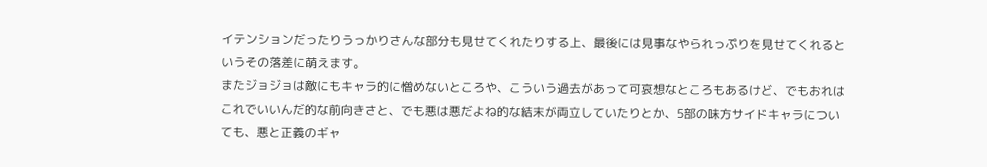イテンションだったりうっかりさんな部分も見せてくれたりする上、最後には見事なやられっぷりを見せてくれるというその落差に萌えます。
またジョジョは敵にもキャラ的に憎めないところや、こういう過去があって可哀想なところもあるけど、でもおれはこれでいいんだ的な前向きさと、でも悪は悪だよね的な結末が両立していたりとか、5部の味方サイドキャラについても、悪と正義のギャ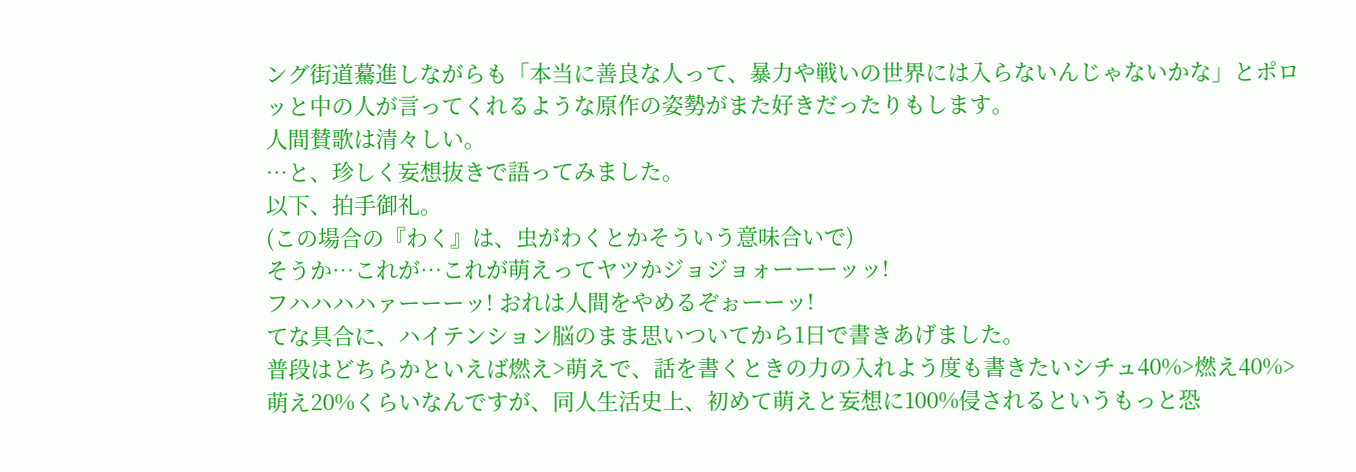ング街道驀進しながらも「本当に善良な人って、暴力や戦いの世界には入らないんじゃないかな」とポロッと中の人が言ってくれるような原作の姿勢がまた好きだったりもします。
人間賛歌は清々しい。
…と、珍しく妄想抜きで語ってみました。
以下、拍手御礼。
(この場合の『わく』は、虫がわくとかそういう意味合いで)
そうか…これが…これが萌えってヤツかジョジョォーーーッッ!
フハハハハァーーーッ! おれは人間をやめるぞぉーーッ!
てな具合に、ハイテンション脳のまま思いついてから1日で書きあげました。
普段はどちらかといえば燃え>萌えで、話を書くときの力の入れよう度も書きたいシチュ40%>燃え40%>萌え20%くらいなんですが、同人生活史上、初めて萌えと妄想に100%侵されるというもっと恐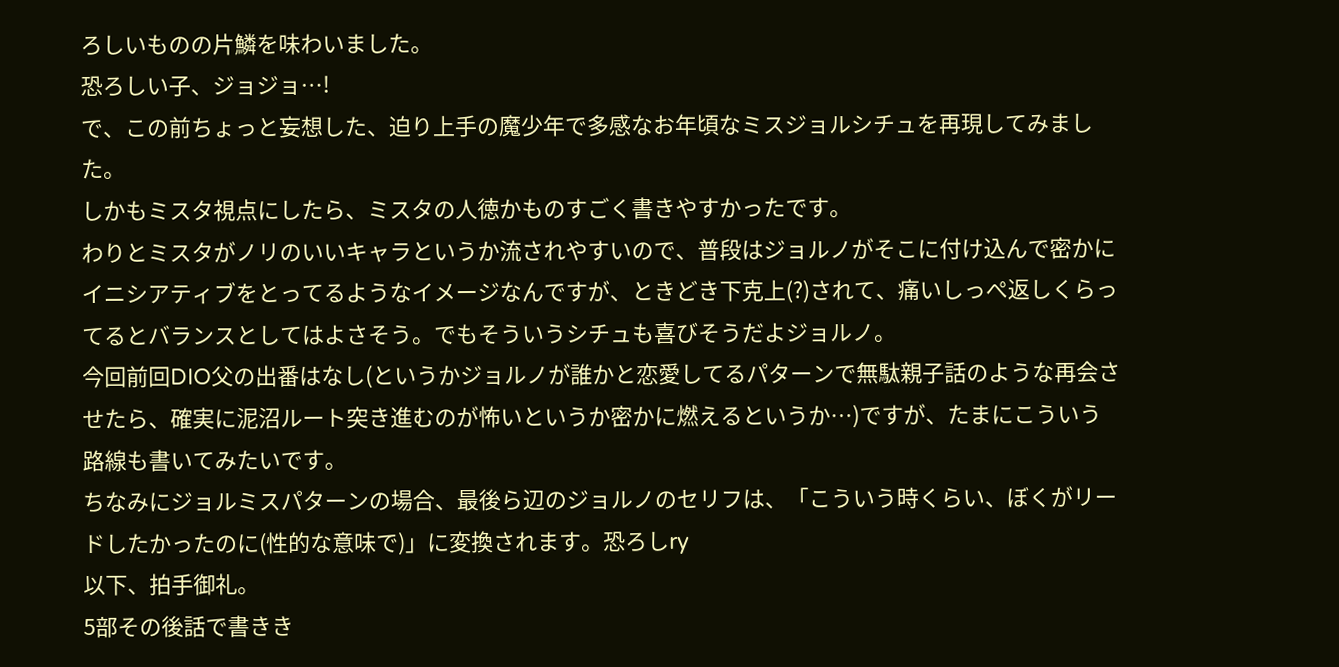ろしいものの片鱗を味わいました。
恐ろしい子、ジョジョ…!
で、この前ちょっと妄想した、迫り上手の魔少年で多感なお年頃なミスジョルシチュを再現してみました。
しかもミスタ視点にしたら、ミスタの人徳かものすごく書きやすかったです。
わりとミスタがノリのいいキャラというか流されやすいので、普段はジョルノがそこに付け込んで密かにイニシアティブをとってるようなイメージなんですが、ときどき下克上(?)されて、痛いしっぺ返しくらってるとバランスとしてはよさそう。でもそういうシチュも喜びそうだよジョルノ。
今回前回DIO父の出番はなし(というかジョルノが誰かと恋愛してるパターンで無駄親子話のような再会させたら、確実に泥沼ルート突き進むのが怖いというか密かに燃えるというか…)ですが、たまにこういう路線も書いてみたいです。
ちなみにジョルミスパターンの場合、最後ら辺のジョルノのセリフは、「こういう時くらい、ぼくがリードしたかったのに(性的な意味で)」に変換されます。恐ろしry
以下、拍手御礼。
5部その後話で書きき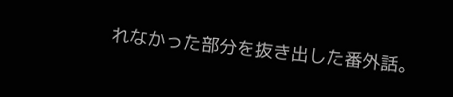れなかった部分を抜き出した番外話。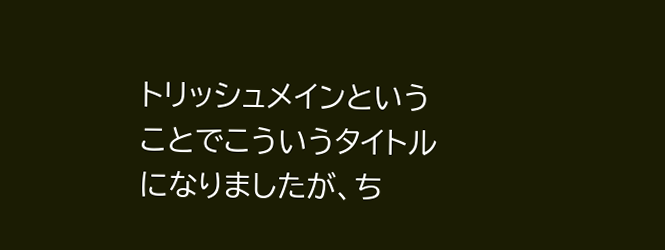トリッシュメインということでこういうタイトルになりましたが、ち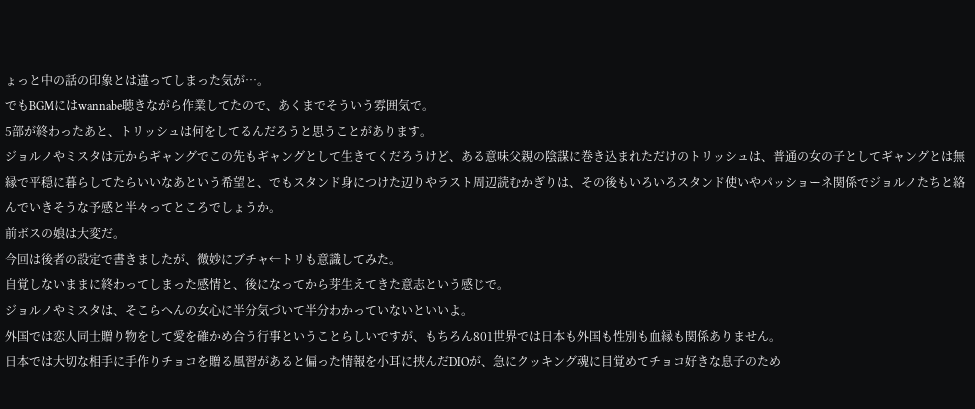ょっと中の話の印象とは違ってしまった気が…。
でもBGMにはwannabe聴きながら作業してたので、あくまでそういう雰囲気で。
5部が終わったあと、トリッシュは何をしてるんだろうと思うことがあります。
ジョルノやミスタは元からギャングでこの先もギャングとして生きてくだろうけど、ある意味父親の陰謀に巻き込まれただけのトリッシュは、普通の女の子としてギャングとは無縁で平穏に暮らしてたらいいなあという希望と、でもスタンド身につけた辺りやラスト周辺読むかぎりは、その後もいろいろスタンド使いやパッショーネ関係でジョルノたちと絡んでいきそうな予感と半々ってところでしょうか。
前ボスの娘は大変だ。
今回は後者の設定で書きましたが、微妙にブチャ←トリも意識してみた。
自覚しないままに終わってしまった感情と、後になってから芽生えてきた意志という感じで。
ジョルノやミスタは、そこらへんの女心に半分気づいて半分わかっていないといいよ。
外国では恋人同士贈り物をして愛を確かめ合う行事ということらしいですが、もちろん801世界では日本も外国も性別も血縁も関係ありません。
日本では大切な相手に手作りチョコを贈る風習があると偏った情報を小耳に挟んだDIOが、急にクッキング魂に目覚めてチョコ好きな息子のため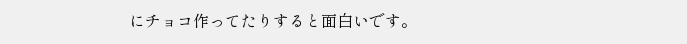にチョコ作ってたりすると面白いです。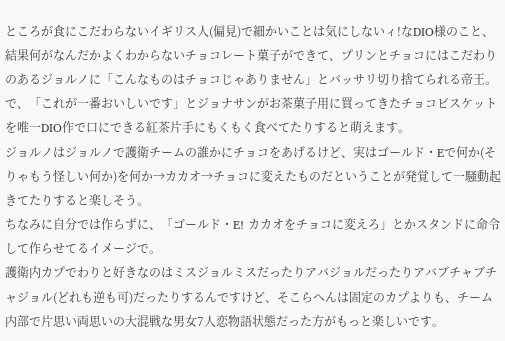ところが食にこだわらないイギリス人(偏見)で細かいことは気にしないィ!なDIO様のこと、結果何がなんだかよくわからないチョコレート菓子ができて、プリンとチョコにはこだわりのあるジョルノに「こんなものはチョコじゃありません」とバッサリ切り捨てられる帝王。
で、「これが一番おいしいです」とジョナサンがお茶菓子用に買ってきたチョコビスケットを唯一DIO作で口にできる紅茶片手にもくもく食べてたりすると萌えます。
ジョルノはジョルノで護衛チームの誰かにチョコをあげるけど、実はゴールド・Eで何か(そりゃもう怪しい何か)を何か→カカオ→チョコに変えたものだということが発覚して一騒動起きてたりすると楽しそう。
ちなみに自分では作らずに、「ゴールド・E! カカオをチョコに変えろ」とかスタンドに命令して作らせてるイメージで。
護衛内カプでわりと好きなのはミスジョルミスだったりアバジョルだったりアバブチャブチャジョル(どれも逆も可)だったりするんですけど、そこらへんは固定のカプよりも、チーム内部で片思い両思いの大混戦な男女7人恋物語状態だった方がもっと楽しいです。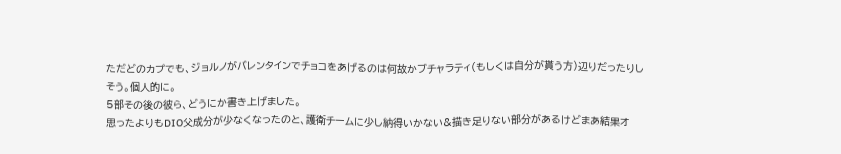ただどのカプでも、ジョルノがバレンタインでチョコをあげるのは何故かブチャラティ(もしくは自分が貰う方)辺りだったりしそう。個人的に。
5部その後の彼ら、どうにか書き上げました。
思ったよりもDIO父成分が少なくなったのと、護衛チームに少し納得いかない&描き足りない部分があるけどまあ結果オ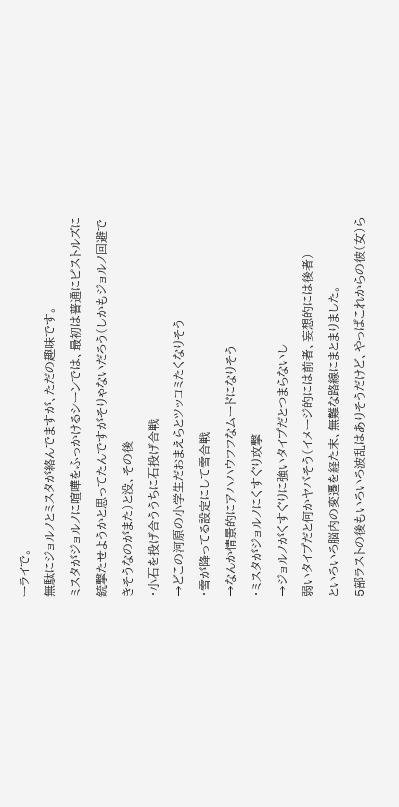ーライで。
無駄にジョルノとミスタが絡んでますが、ただの趣味です。
ミスタがジョルノに喧嘩をふっかけるシーンでは、最初は普通にピストルズに銃撃たせようかと思ってたんですがそりゃないだろう(しかもジョルノ回避できそうなのがまた)と没、その後
・小石を投げ合ううちに石投げ合戦
→どこの河原の小学生だおまえらとツッコミたくなりそう
・雪が降ってる設定にして雪合戦
→なんか情景的にアハハウフフなムードになりそう
・ミスタがジョルノにくすぐり攻撃
→ジョルノがくすぐりに強いタイプだとつまらないし
弱いタイプだと何かヤバそう(イメージ的には前者、妄想的には後者)
といろいろ脳内の変遷を経た末、無難な路線にまとまりました。
5部ラストの後もいろいろ波乱はありそうだけど、やっぱこれからの彼(女)ら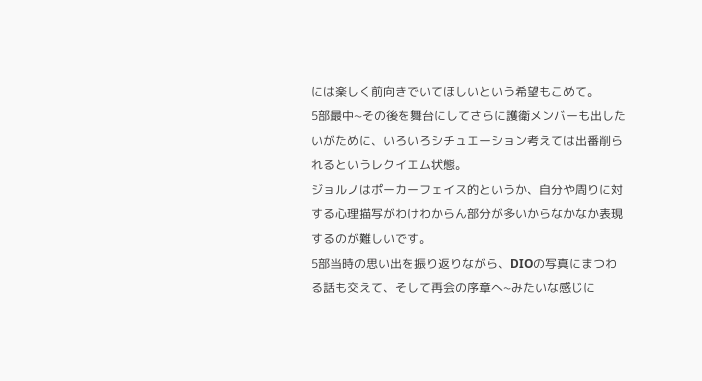には楽しく前向きでいてほしいという希望もこめて。
5部最中~その後を舞台にしてさらに護衛メンバーも出したいがために、いろいろシチュエーション考えては出番削られるというレクイエム状態。
ジョルノはポーカーフェイス的というか、自分や周りに対する心理描写がわけわからん部分が多いからなかなか表現するのが難しいです。
5部当時の思い出を振り返りながら、DIOの写真にまつわる話も交えて、そして再会の序章へ~みたいな感じに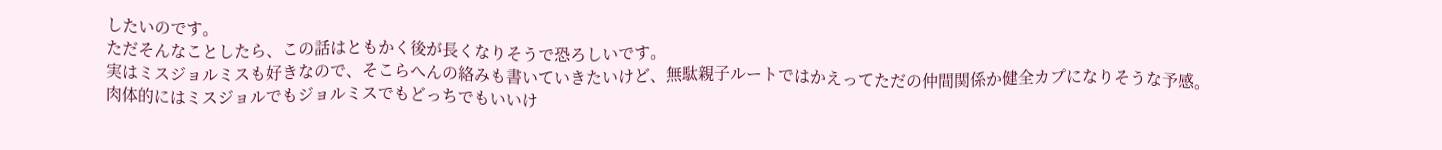したいのです。
ただそんなことしたら、この話はともかく後が長くなりそうで恐ろしいです。
実はミスジョルミスも好きなので、そこらへんの絡みも書いていきたいけど、無駄親子ルートではかえってただの仲間関係か健全カプになりそうな予感。
肉体的にはミスジョルでもジョルミスでもどっちでもいいけ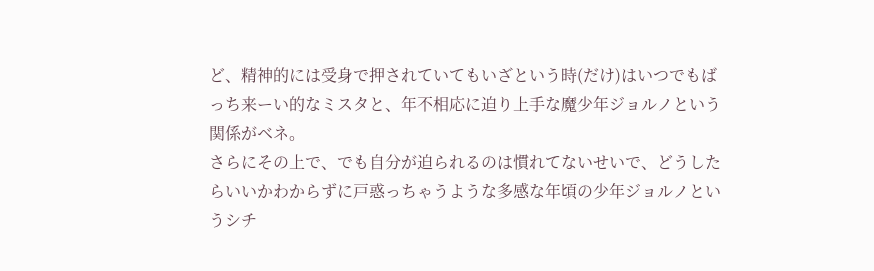ど、精神的には受身で押されていてもいざという時(だけ)はいつでもばっち来ーい的なミスタと、年不相応に迫り上手な魔少年ジョルノという関係がベネ。
さらにその上で、でも自分が迫られるのは慣れてないせいで、どうしたらいいかわからずに戸惑っちゃうような多感な年頃の少年ジョルノというシチ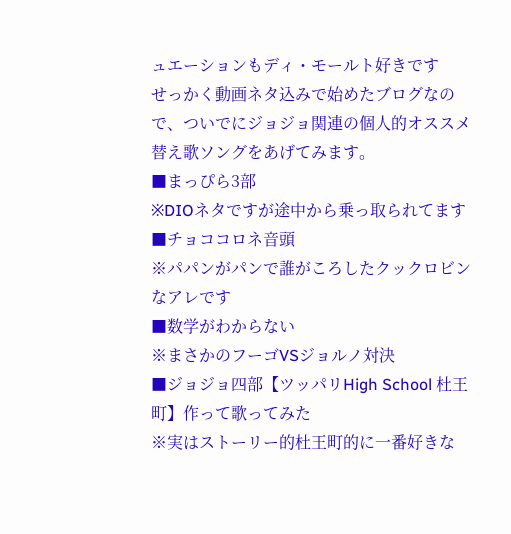ュエーションもディ・モールト好きです
せっかく動画ネタ込みで始めたブログなので、ついでにジョジョ関連の個人的オススメ替え歌ソングをあげてみます。
■まっぴら3部
※DIOネタですが途中から乗っ取られてます
■チョココロネ音頭
※パパンがパンで誰がころしたクックロビンなアレです
■数学がわからない
※まさかのフーゴVSジョルノ対決
■ジョジョ四部【ツッパリHigh School 杜王町】作って歌ってみた
※実はストーリー的杜王町的に一番好きな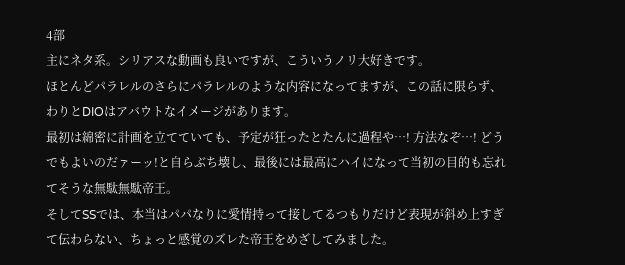4部
主にネタ系。シリアスな動画も良いですが、こういうノリ大好きです。
ほとんどパラレルのさらにパラレルのような内容になってますが、この話に限らず、わりとDIOはアバウトなイメージがあります。
最初は綿密に計画を立てていても、予定が狂ったとたんに過程や…! 方法なぞ…! どうでもよいのだァーッ!と自らぶち壊し、最後には最高にハイになって当初の目的も忘れてそうな無駄無駄帝王。
そしてSSでは、本当はパパなりに愛情持って接してるつもりだけど表現が斜め上すぎて伝わらない、ちょっと感覚のズレた帝王をめざしてみました。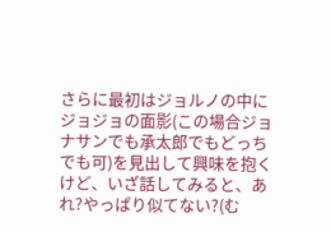さらに最初はジョルノの中にジョジョの面影(この場合ジョナサンでも承太郎でもどっちでも可)を見出して興味を抱くけど、いざ話してみると、あれ?やっぱり似てない?(む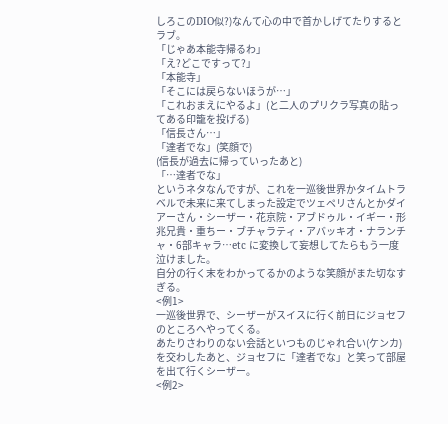しろこのDIO似?)なんて心の中で首かしげてたりするとラブ。
「じゃあ本能寺帰るわ」
「え?どこですって?」
「本能寺」
「そこには戻らないほうが…」
「これおまえにやるよ」(と二人のプリクラ写真の貼ってある印籠を投げる)
「信長さん…」
「達者でな」(笑顔で)
(信長が過去に帰っていったあと)
「…達者でな」
というネタなんですが、これを一巡後世界かタイムトラベルで未来に来てしまった設定でツェペリさんとかダイアーさん・シーザー・花京院・アブドゥル・イギー・形兆兄貴・重ちー・ブチャラティ・アバッキオ・ナランチャ・6部キャラ…etc に変換して妄想してたらもう一度泣けました。
自分の行く末をわかってるかのような笑顔がまた切なすぎる。
<例1>
一巡後世界で、シーザーがスイスに行く前日にジョセフのところへやってくる。
あたりさわりのない会話といつものじゃれ合い(ケンカ)を交わしたあと、ジョセフに「達者でな」と笑って部屋を出て行くシーザー。
<例2>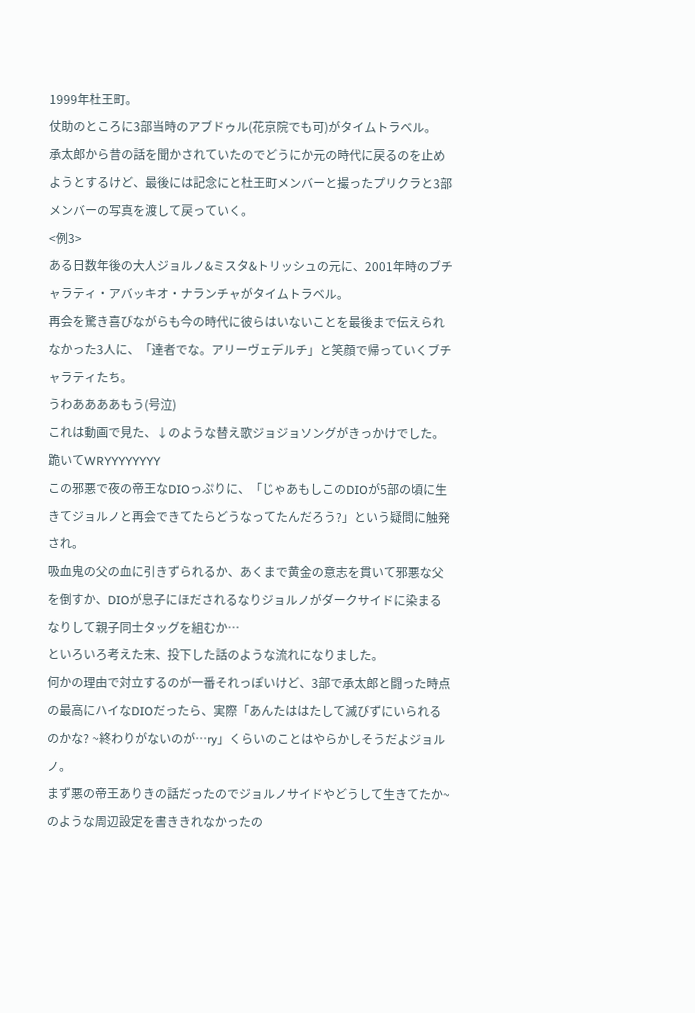1999年杜王町。
仗助のところに3部当時のアブドゥル(花京院でも可)がタイムトラベル。
承太郎から昔の話を聞かされていたのでどうにか元の時代に戻るのを止めようとするけど、最後には記念にと杜王町メンバーと撮ったプリクラと3部メンバーの写真を渡して戻っていく。
<例3>
ある日数年後の大人ジョルノ&ミスタ&トリッシュの元に、2001年時のブチャラティ・アバッキオ・ナランチャがタイムトラベル。
再会を驚き喜びながらも今の時代に彼らはいないことを最後まで伝えられなかった3人に、「達者でな。アリーヴェデルチ」と笑顔で帰っていくブチャラティたち。
うわああああもう(号泣)
これは動画で見た、↓のような替え歌ジョジョソングがきっかけでした。
跪いてWRYYYYYYYY
この邪悪で夜の帝王なDIOっぷりに、「じゃあもしこのDIOが5部の頃に生きてジョルノと再会できてたらどうなってたんだろう?」という疑問に触発され。
吸血鬼の父の血に引きずられるか、あくまで黄金の意志を貫いて邪悪な父を倒すか、DIOが息子にほだされるなりジョルノがダークサイドに染まるなりして親子同士タッグを組むか…
といろいろ考えた末、投下した話のような流れになりました。
何かの理由で対立するのが一番それっぽいけど、3部で承太郎と闘った時点の最高にハイなDIOだったら、実際「あんたははたして滅びずにいられるのかな? ~終わりがないのが…ry」くらいのことはやらかしそうだよジョルノ。
まず悪の帝王ありきの話だったのでジョルノサイドやどうして生きてたか~のような周辺設定を書ききれなかったの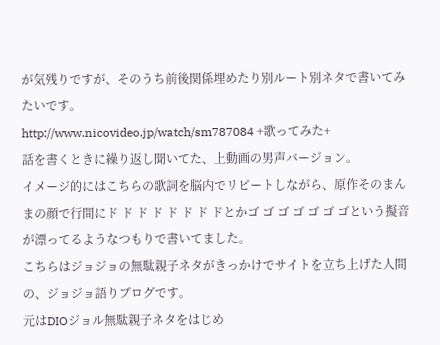が気残りですが、そのうち前後関係埋めたり別ルート別ネタで書いてみたいです。
http://www.nicovideo.jp/watch/sm787084 +歌ってみた+
話を書くときに繰り返し聞いてた、上動画の男声バージョン。
イメージ的にはこちらの歌詞を脳内でリピートしながら、原作そのまんまの顔で行間にド ド ド ド ド ド ド ドとかゴ ゴ ゴ ゴ ゴ ゴ ゴという擬音が漂ってるようなつもりで書いてました。
こちらはジョジョの無駄親子ネタがきっかけでサイトを立ち上げた人間の、ジョジョ語りブログです。
元はDIOジョル無駄親子ネタをはじめ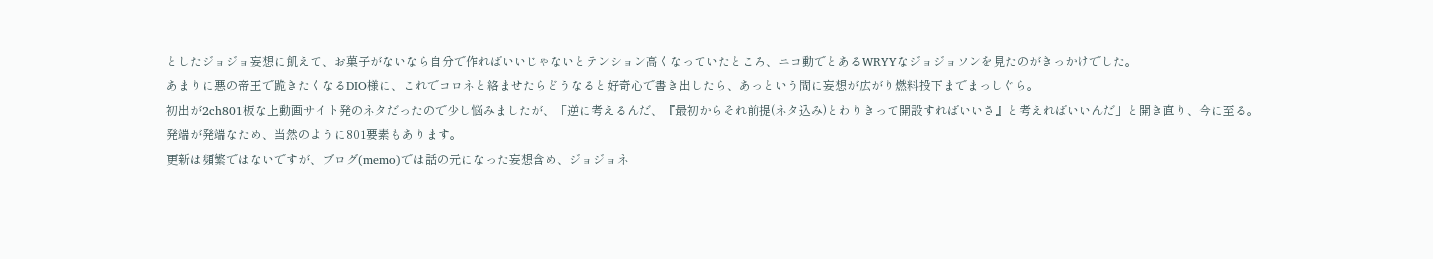としたジョジョ妄想に飢えて、お菓子がないなら自分で作ればいいじゃないとテンション高くなっていたところ、ニコ動でとあるWRYYなジョジョソンを見たのがきっかけでした。
あまりに悪の帝王で跪きたくなるDIO様に、これでコロネと絡ませたらどうなると好奇心で書き出したら、あっという間に妄想が広がり燃料投下までまっしぐら。
初出が2ch801板な上動画サイト発のネタだったので少し悩みましたが、「逆に考えるんだ、『最初からそれ前提(ネタ込み)とわりきって開設すればいいさ』と考えればいいんだ」と開き直り、今に至る。
発端が発端なため、当然のように801要素もあります。
更新は頻繁ではないですが、ブログ(memo)では話の元になった妄想含め、ジョジョネ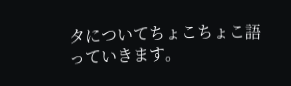タについてちょこちょこ語っていきます。